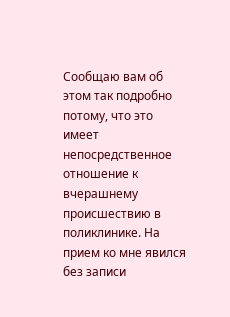Сообщаю вам об этом так подробно потому, что это имеет непосредственное отношение к вчерашнему происшествию в поликлинике. На прием ко мне явился без записи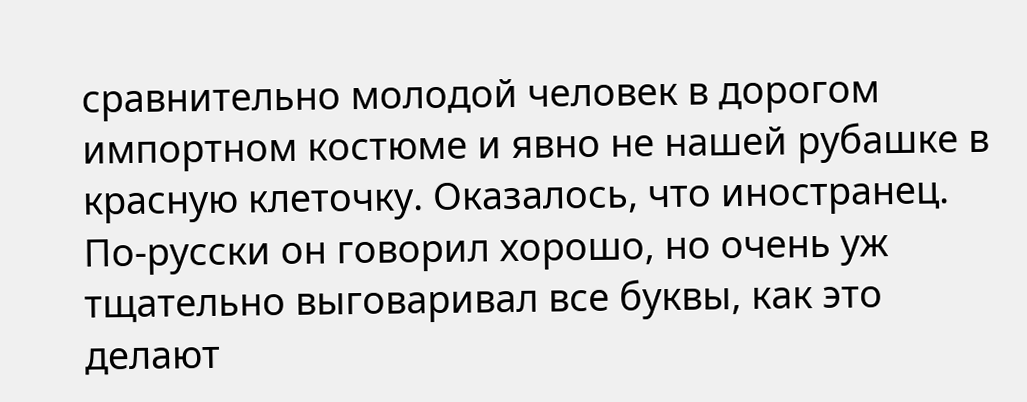сравнительно молодой человек в дорогом импортном костюме и явно не нашей рубашке в красную клеточку. Оказалось, что иностранец. По-русски он говорил хорошо, но очень уж тщательно выговаривал все буквы, как это делают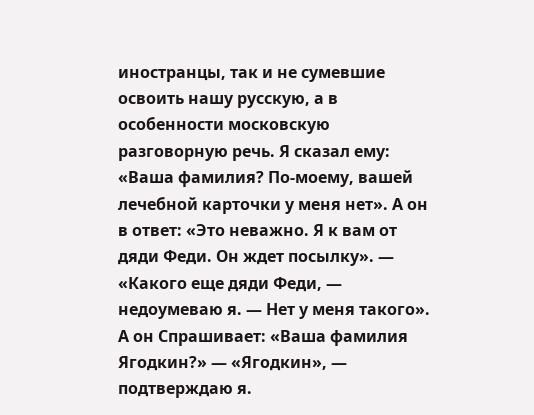иностранцы, так и не сумевшие освоить нашу русскую, а в особенности московскую разговорную речь. Я сказал ему: «Ваша фамилия? По-моему, вашей лечебной карточки у меня нет». А он в ответ: «Это неважно. Я к вам от дяди Феди. Он ждет посылку». — «Какого еще дяди Феди, — недоумеваю я. — Нет у меня такого». А он Спрашивает: «Ваша фамилия Ягодкин?» — «Ягодкин», — подтверждаю я.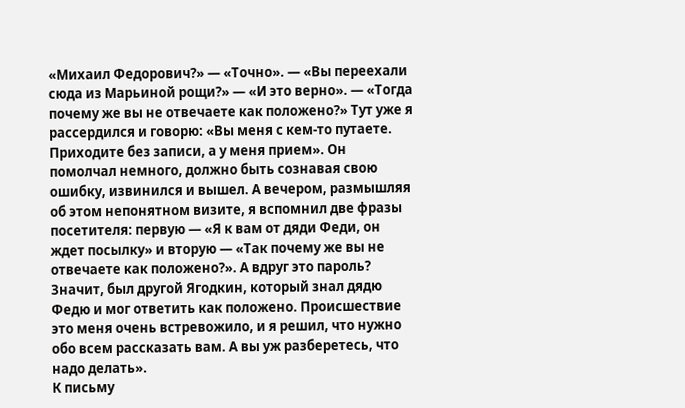«Михаил Федорович?» — «Точно». — «Вы переехали сюда из Марьиной рощи?» — «И это верно». — «Тогда почему же вы не отвечаете как положено?» Тут уже я рассердился и говорю: «Вы меня с кем-то путаете. Приходите без записи, а у меня прием». Он помолчал немного, должно быть сознавая свою ошибку, извинился и вышел. А вечером, размышляя об этом непонятном визите, я вспомнил две фразы посетителя: первую — «Я к вам от дяди Феди, он ждет посылку» и вторую — «Так почему же вы не отвечаете как положено?». А вдруг это пароль? Значит, был другой Ягодкин, который знал дядю Федю и мог ответить как положено. Происшествие это меня очень встревожило, и я решил, что нужно обо всем рассказать вам. А вы уж разберетесь, что надо делать».
К письму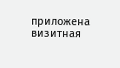приложена визитная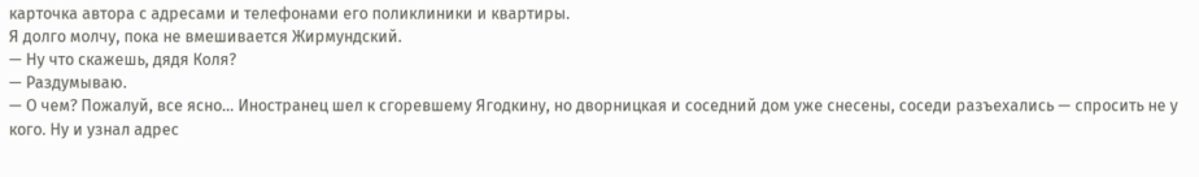карточка автора с адресами и телефонами его поликлиники и квартиры.
Я долго молчу, пока не вмешивается Жирмундский.
— Ну что скажешь, дядя Коля?
— Раздумываю.
— О чем? Пожалуй, все ясно… Иностранец шел к сгоревшему Ягодкину, но дворницкая и соседний дом уже снесены, соседи разъехались — спросить не у кого. Ну и узнал адрес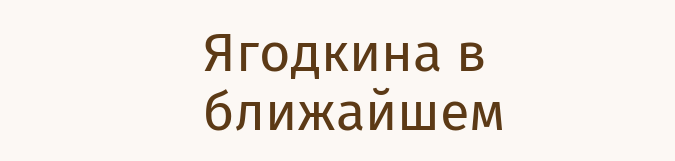Ягодкина в ближайшем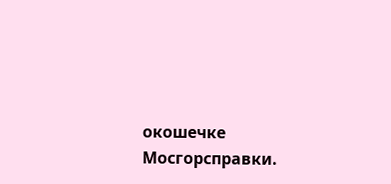окошечке Мосгорсправки.